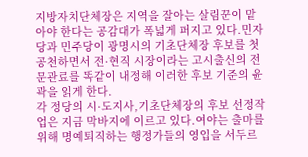지방자치단체장은 지역을 잘아는 살림꾼이 맡아야 한다는 공감대가 폭넓게 퍼지고 있다.민자당과 민주당이 광명시의 기초단체장 후보를 첫 공천하면서 전·현직 시장이라는 고시출신의 전문관료를 똑같이 내정해 이러한 후보 기준의 윤곽을 읽게 한다.
각 정당의 시·도지사,기초단체장의 후보 선정작업은 지금 막바지에 이르고 있다.여야는 출마를 위해 명예퇴직하는 행정가들의 영입을 서두르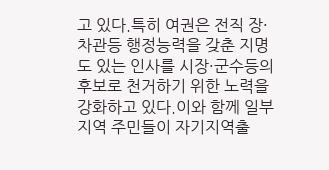고 있다.특히 여권은 전직 장·차관등 행정능력을 갖춘 지명도 있는 인사를 시장·군수등의 후보로 천거하기 위한 노력을 강화하고 있다.이와 함께 일부지역 주민들이 자기지역출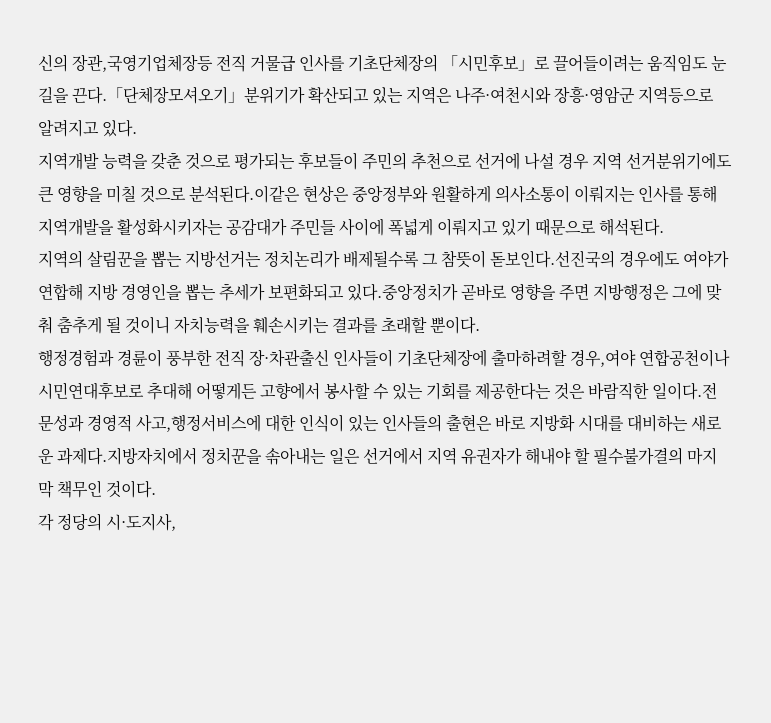신의 장관,국영기업체장등 전직 거물급 인사를 기초단체장의 「시민후보」로 끌어들이려는 움직임도 눈길을 끈다.「단체장모셔오기」분위기가 확산되고 있는 지역은 나주·여천시와 장흥·영암군 지역등으로 알려지고 있다.
지역개발 능력을 갖춘 것으로 평가되는 후보들이 주민의 추천으로 선거에 나설 경우 지역 선거분위기에도 큰 영향을 미칠 것으로 분석된다.이같은 현상은 중앙정부와 원활하게 의사소통이 이뤄지는 인사를 통해 지역개발을 활성화시키자는 공감대가 주민들 사이에 폭넓게 이뤄지고 있기 때문으로 해석된다.
지역의 살림꾼을 뽑는 지방선거는 정치논리가 배제될수록 그 참뜻이 돋보인다.선진국의 경우에도 여야가 연합해 지방 경영인을 뽑는 추세가 보편화되고 있다.중앙정치가 곧바로 영향을 주면 지방행정은 그에 맞춰 춤추게 될 것이니 자치능력을 훼손시키는 결과를 초래할 뿐이다.
행정경험과 경륜이 풍부한 전직 장·차관출신 인사들이 기초단체장에 출마하려할 경우,여야 연합공천이나 시민연대후보로 추대해 어떻게든 고향에서 봉사할 수 있는 기회를 제공한다는 것은 바람직한 일이다.전문성과 경영적 사고,행정서비스에 대한 인식이 있는 인사들의 출현은 바로 지방화 시대를 대비하는 새로운 과제다.지방자치에서 정치꾼을 솎아내는 일은 선거에서 지역 유권자가 해내야 할 필수불가결의 마지막 책무인 것이다.
각 정당의 시·도지사,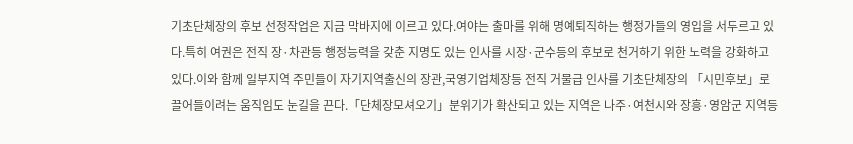기초단체장의 후보 선정작업은 지금 막바지에 이르고 있다.여야는 출마를 위해 명예퇴직하는 행정가들의 영입을 서두르고 있다.특히 여권은 전직 장·차관등 행정능력을 갖춘 지명도 있는 인사를 시장·군수등의 후보로 천거하기 위한 노력을 강화하고 있다.이와 함께 일부지역 주민들이 자기지역출신의 장관,국영기업체장등 전직 거물급 인사를 기초단체장의 「시민후보」로 끌어들이려는 움직임도 눈길을 끈다.「단체장모셔오기」분위기가 확산되고 있는 지역은 나주·여천시와 장흥·영암군 지역등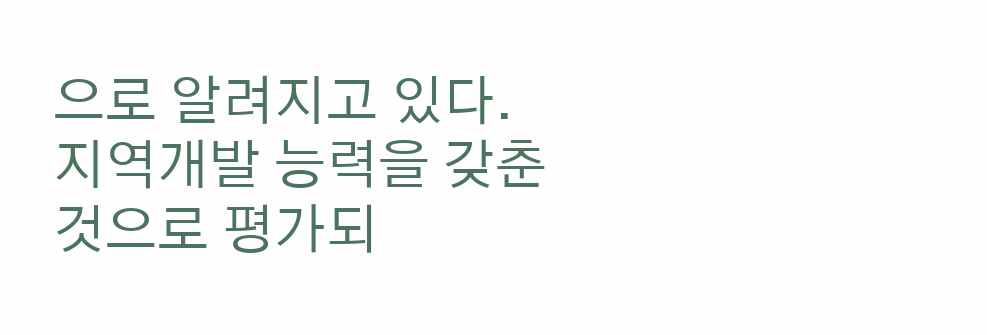으로 알려지고 있다.
지역개발 능력을 갖춘 것으로 평가되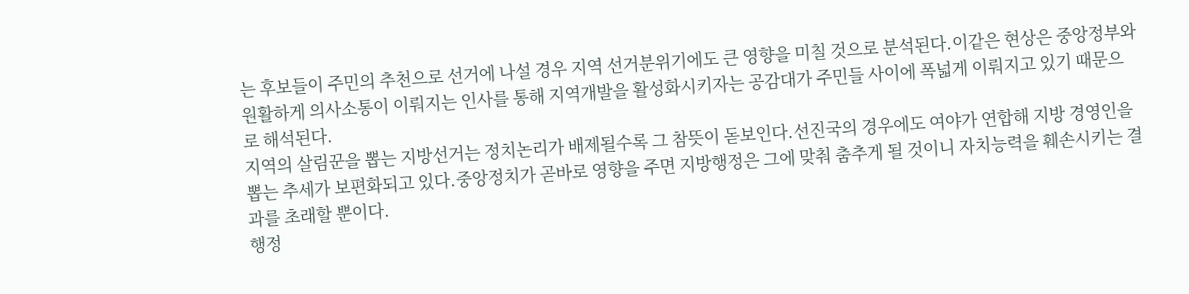는 후보들이 주민의 추천으로 선거에 나설 경우 지역 선거분위기에도 큰 영향을 미칠 것으로 분석된다.이같은 현상은 중앙정부와 원활하게 의사소통이 이뤄지는 인사를 통해 지역개발을 활성화시키자는 공감대가 주민들 사이에 폭넓게 이뤄지고 있기 때문으로 해석된다.
지역의 살림꾼을 뽑는 지방선거는 정치논리가 배제될수록 그 참뜻이 돋보인다.선진국의 경우에도 여야가 연합해 지방 경영인을 뽑는 추세가 보편화되고 있다.중앙정치가 곧바로 영향을 주면 지방행정은 그에 맞춰 춤추게 될 것이니 자치능력을 훼손시키는 결과를 초래할 뿐이다.
행정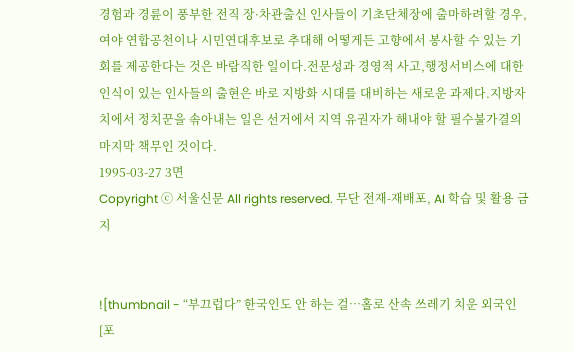경험과 경륜이 풍부한 전직 장·차관출신 인사들이 기초단체장에 출마하려할 경우,여야 연합공천이나 시민연대후보로 추대해 어떻게든 고향에서 봉사할 수 있는 기회를 제공한다는 것은 바람직한 일이다.전문성과 경영적 사고,행정서비스에 대한 인식이 있는 인사들의 출현은 바로 지방화 시대를 대비하는 새로운 과제다.지방자치에서 정치꾼을 솎아내는 일은 선거에서 지역 유권자가 해내야 할 필수불가결의 마지막 책무인 것이다.
1995-03-27 3면
Copyright ⓒ 서울신문 All rights reserved. 무단 전재-재배포, AI 학습 및 활용 금지


![thumbnail - “부끄럽다” 한국인도 안 하는 걸…홀로 산속 쓰레기 치운 외국인 [포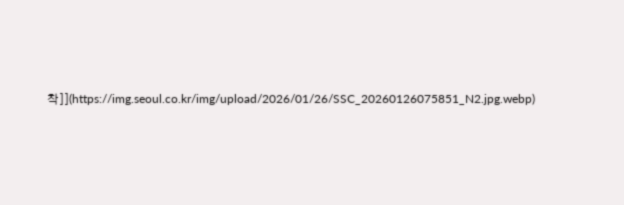착]](https://img.seoul.co.kr/img/upload/2026/01/26/SSC_20260126075851_N2.jpg.webp)